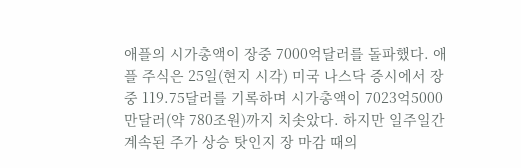애플의 시가총액이 장중 7000억달러를 돌파했다. 애플 주식은 25일(현지 시각) 미국 나스닥 증시에서 장중 119.75달러를 기록하며 시가총액이 7023억5000만달러(약 780조원)까지 치솟았다. 하지만 일주일간 계속된 주가 상승 탓인지 장 마감 때의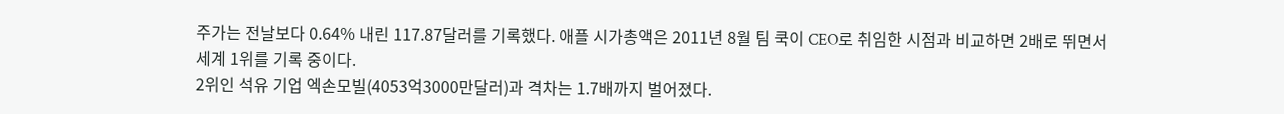주가는 전날보다 0.64% 내린 117.87달러를 기록했다. 애플 시가총액은 2011년 8월 팀 쿡이 CEO로 취임한 시점과 비교하면 2배로 뛰면서 세계 1위를 기록 중이다.
2위인 석유 기업 엑손모빌(4053억3000만달러)과 격차는 1.7배까지 벌어졌다.